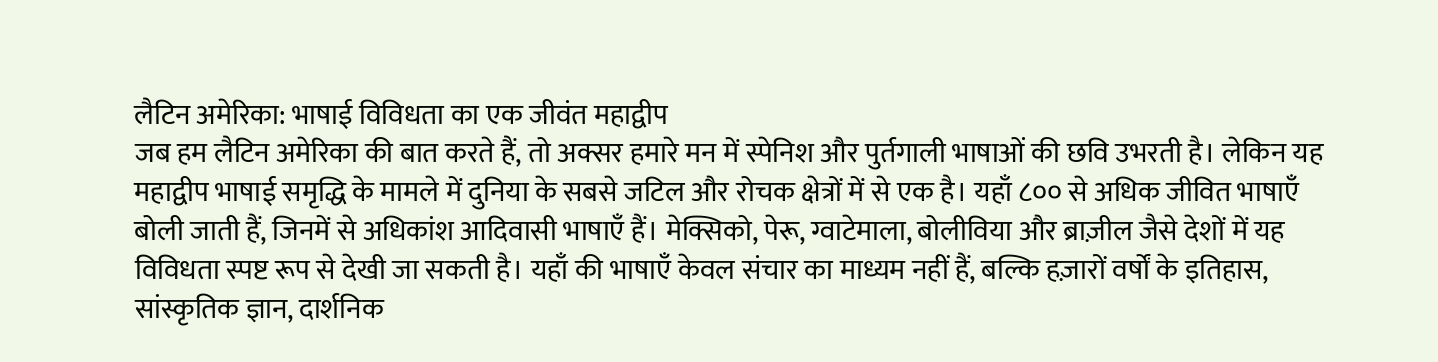लैटिन अमेरिका: भाषाई विविधता का एक जीवंत महाद्वीप
जब हम लैटिन अमेरिका की बात करते हैं, तो अक्सर हमारे मन में स्पेनिश और पुर्तगाली भाषाओं की छवि उभरती है। लेकिन यह महाद्वीप भाषाई समृद्धि के मामले में दुनिया के सबसे जटिल और रोचक क्षेत्रों में से एक है। यहाँ ८०० से अधिक जीवित भाषाएँ बोली जाती हैं, जिनमें से अधिकांश आदिवासी भाषाएँ हैं। मेक्सिको, पेरू, ग्वाटेमाला, बोलीविया और ब्राज़ील जैसे देशों में यह विविधता स्पष्ट रूप से देखी जा सकती है। यहाँ की भाषाएँ केवल संचार का माध्यम नहीं हैं, बल्कि हज़ारों वर्षों के इतिहास, सांस्कृतिक ज्ञान, दार्शनिक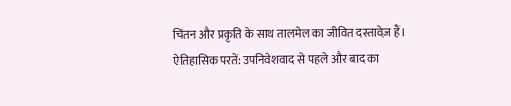चिंतन और प्रकृति के साथ तालमेल का जीवित दस्तावेज़ हैं।
ऐतिहासिक परतें: उपनिवेशवाद से पहले और बाद का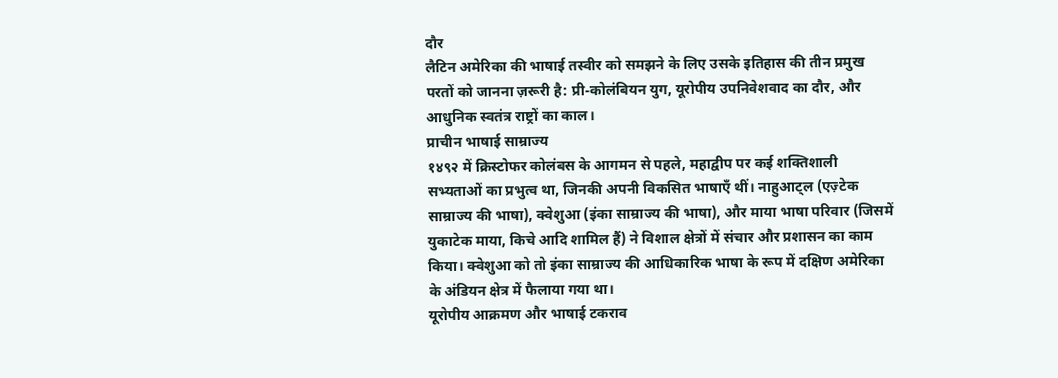दौर
लैटिन अमेरिका की भाषाई तस्वीर को समझने के लिए उसके इतिहास की तीन प्रमुख परतों को जानना ज़रूरी है: प्री-कोलंबियन युग, यूरोपीय उपनिवेशवाद का दौर, और आधुनिक स्वतंत्र राष्ट्रों का काल।
प्राचीन भाषाई साम्राज्य
१४९२ में क्रिस्टोफर कोलंबस के आगमन से पहले, महाद्वीप पर कई शक्तिशाली सभ्यताओं का प्रभुत्व था, जिनकी अपनी विकसित भाषाएँ थीं। नाहुआट्ल (एज़्टेक साम्राज्य की भाषा), क्वेशुआ (इंका साम्राज्य की भाषा), और माया भाषा परिवार (जिसमें युकाटेक माया, किचे आदि शामिल हैं) ने विशाल क्षेत्रों में संचार और प्रशासन का काम किया। क्वेशुआ को तो इंका साम्राज्य की आधिकारिक भाषा के रूप में दक्षिण अमेरिका के अंडियन क्षेत्र में फैलाया गया था।
यूरोपीय आक्रमण और भाषाई टकराव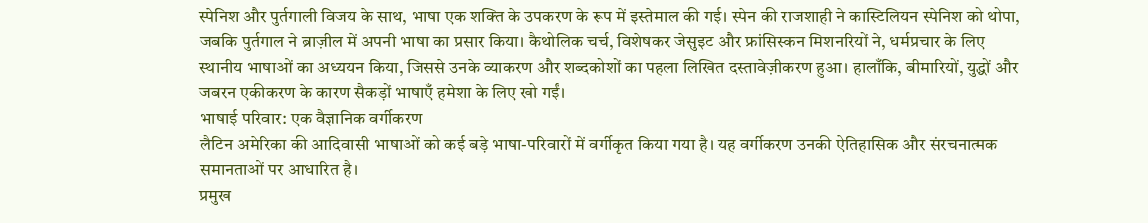स्पेनिश और पुर्तगाली विजय के साथ, भाषा एक शक्ति के उपकरण के रूप में इस्तेमाल की गई। स्पेन की राजशाही ने कास्टिलियन स्पेनिश को थोपा, जबकि पुर्तगाल ने ब्राज़ील में अपनी भाषा का प्रसार किया। कैथोलिक चर्च, विशेषकर जेसुइट और फ्रांसिस्कन मिशनरियों ने, धर्मप्रचार के लिए स्थानीय भाषाओं का अध्ययन किया, जिससे उनके व्याकरण और शब्दकोशों का पहला लिखित दस्तावेज़ीकरण हुआ। हालाँकि, बीमारियों, युद्धों और जबरन एकीकरण के कारण सैकड़ों भाषाएँ हमेशा के लिए खो गईं।
भाषाई परिवार: एक वैज्ञानिक वर्गीकरण
लैटिन अमेरिका की आदिवासी भाषाओं को कई बड़े भाषा-परिवारों में वर्गीकृत किया गया है। यह वर्गीकरण उनकी ऐतिहासिक और संरचनात्मक समानताओं पर आधारित है।
प्रमुख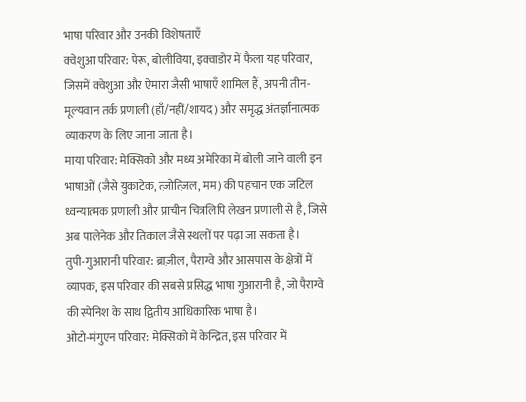भाषा परिवार और उनकी विशेषताएँ
क्वेशुआ परिवार: पेरू, बोलीविया, इक्वाडोर में फैला यह परिवार, जिसमें क्वेशुआ और ऐमारा जैसी भाषाएँ शामिल हैं, अपनी तीन-मूल्यवान तर्क प्रणाली (हाँ/नहीं/शायद) और समृद्ध अंतर्ज्ञानात्मक व्याकरण के लिए जाना जाता है।
माया परिवार: मेक्सिको और मध्य अमेरिका में बोली जाने वाली इन भाषाओं (जैसे युकाटेक, त्ज़ोत्ज़िल, मम) की पहचान एक जटिल ध्वन्यात्मक प्रणाली और प्राचीन चित्रलिपि लेखन प्रणाली से है, जिसे अब पालेनेक और तिकाल जैसे स्थलों पर पढ़ा जा सकता है।
तुपी-गुआरानी परिवार: ब्राज़ील, पैराग्वे और आसपास के क्षेत्रों में व्यापक, इस परिवार की सबसे प्रसिद्ध भाषा गुआरानी है, जो पैराग्वे की स्पेनिश के साथ द्वितीय आधिकारिक भाषा है।
ओटो-मंगुएन परिवार: मेक्सिको में केन्द्रित, इस परिवार में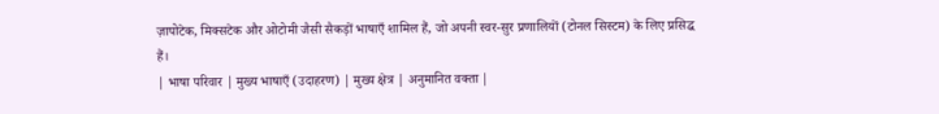ज़ापोटेक, मिक्सटेक और ओटोमी जैसी सैकड़ों भाषाएँ शामिल हैं, जो अपनी स्वर-सुर प्रणालियों (टोनल सिस्टम) के लिए प्रसिद्ध हैं।
| भाषा परिवार | मुख्य भाषाएँ (उदाहरण) | मुख्य क्षेत्र | अनुमानित वक्ता |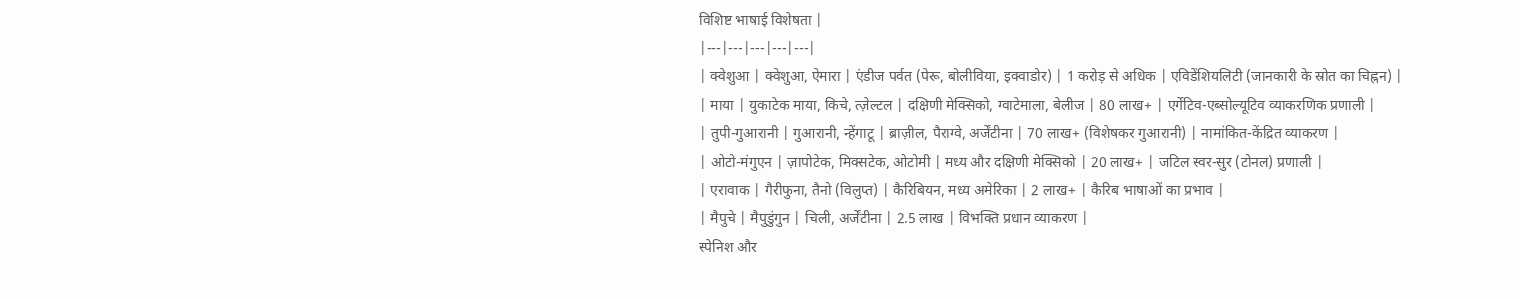विशिष्ट भाषाई विशेषता |
|---|---|---|---|---|
| क्वेशुआ | क्वेशुआ, ऐमारा | एंडीज पर्वत (पेरू, बोलीविया, इक्वाडोर) | 1 करोड़ से अधिक | एविडेंशियलिटी (जानकारी के स्रोत का चिह्नन) |
| माया | युकाटेक माया, किचे, त्ज़ेल्टल | दक्षिणी मेक्सिको, ग्वाटेमाला, बेलीज | 80 लाख+ | एर्गेटिव-एब्सोल्यूटिव व्याकरणिक प्रणाली |
| तुपी-गुआरानी | गुआरानी, न्हेंगाटू | ब्राज़ील, पैराग्वे, अर्जेंटीना | 70 लाख+ (विशेषकर गुआरानी) | नामांकित-केंद्रित व्याकरण |
| ओटो-मंगुएन | ज़ापोटेक, मिक्सटेक, ओटोमी | मध्य और दक्षिणी मेक्सिको | 20 लाख+ | जटिल स्वर-सुर (टोनल) प्रणाली |
| एरावाक | गैरीफुना, तैनो (विलुप्त) | कैरिबियन, मध्य अमेरिका | 2 लाख+ | कैरिब भाषाओं का प्रभाव |
| मैपुचे | मैपुडुंगुन | चिली, अर्जेंटीना | 2.5 लाख | विभक्ति प्रधान व्याकरण |
स्पेनिश और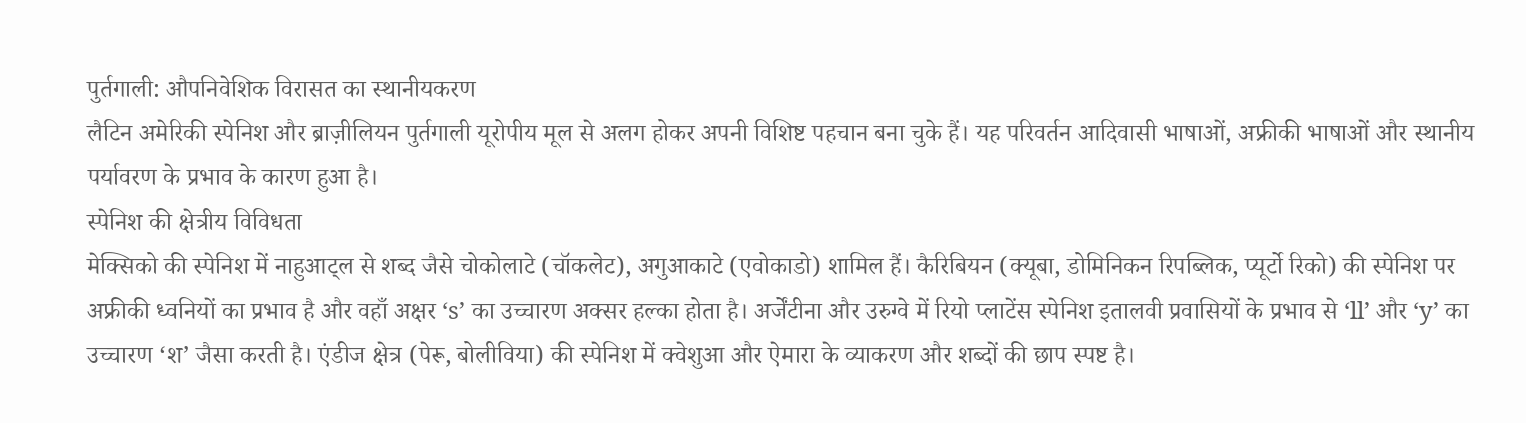पुर्तगाली: औपनिवेशिक विरासत का स्थानीयकरण
लैटिन अमेरिकी स्पेनिश और ब्राज़ीलियन पुर्तगाली यूरोपीय मूल से अलग होकर अपनी विशिष्ट पहचान बना चुके हैं। यह परिवर्तन आदिवासी भाषाओं, अफ्रीकी भाषाओं और स्थानीय पर्यावरण के प्रभाव के कारण हुआ है।
स्पेनिश की क्षेत्रीय विविधता
मेक्सिको की स्पेनिश में नाहुआट्ल से शब्द जैसे चोकोलाटे (चॉकलेट), अगुआकाटे (एवोकाडो) शामिल हैं। कैरिबियन (क्यूबा, डोमिनिकन रिपब्लिक, प्यूर्टो रिको) की स्पेनिश पर अफ्रीकी ध्वनियों का प्रभाव है और वहाँ अक्षर ‘s’ का उच्चारण अक्सर हल्का होता है। अर्जेंटीना और उरुग्वे में रियो प्लाटेंस स्पेनिश इतालवी प्रवासियों के प्रभाव से ‘ll’ और ‘y’ का उच्चारण ‘श’ जैसा करती है। एंडीज क्षेत्र (पेरू, बोलीविया) की स्पेनिश में क्वेशुआ और ऐमारा के व्याकरण और शब्दों की छाप स्पष्ट है।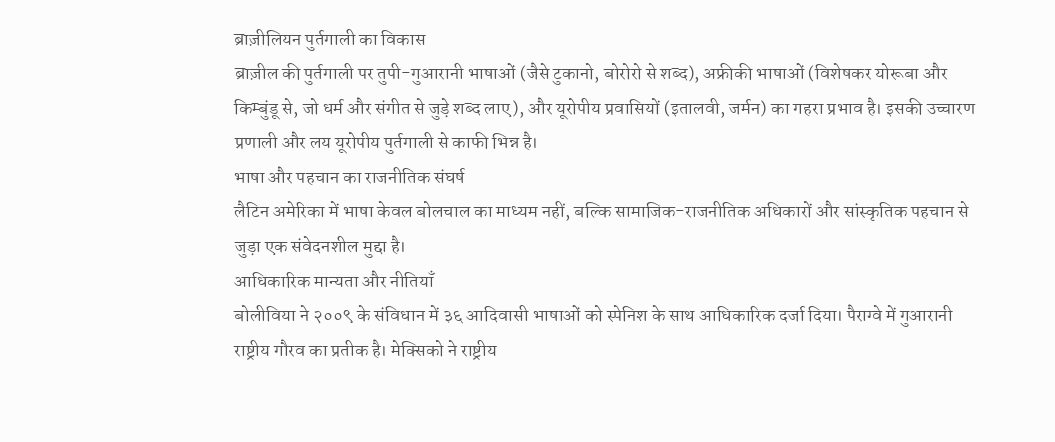ब्राज़ीलियन पुर्तगाली का विकास
ब्राज़ील की पुर्तगाली पर तुपी-गुआरानी भाषाओं (जैसे टुकानो, बोरोरो से शब्द), अफ्रीकी भाषाओं (विशेषकर योरूबा और किम्बुंडू से, जो धर्म और संगीत से जुड़े शब्द लाए), और यूरोपीय प्रवासियों (इतालवी, जर्मन) का गहरा प्रभाव है। इसकी उच्चारण प्रणाली और लय यूरोपीय पुर्तगाली से काफी भिन्न है।
भाषा और पहचान का राजनीतिक संघर्ष
लैटिन अमेरिका में भाषा केवल बोलचाल का माध्यम नहीं, बल्कि सामाजिक-राजनीतिक अधिकारों और सांस्कृतिक पहचान से जुड़ा एक संवेदनशील मुद्दा है।
आधिकारिक मान्यता और नीतियाँ
बोलीविया ने २००९ के संविधान में ३६ आदिवासी भाषाओं को स्पेनिश के साथ आधिकारिक दर्जा दिया। पैराग्वे में गुआरानी राष्ट्रीय गौरव का प्रतीक है। मेक्सिको ने राष्ट्रीय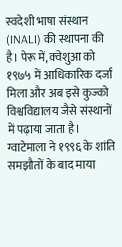स्वदेशी भाषा संस्थान (INALI) की स्थापना की है। पेरू में, क्वेशुआ को १९७५ में आधिकारिक दर्जा मिला और अब इसे कुज्को विश्वविद्यालय जैसे संस्थानों में पढ़ाया जाता है। ग्वाटेमाला ने १९९६ के शांति समझौतों के बाद माया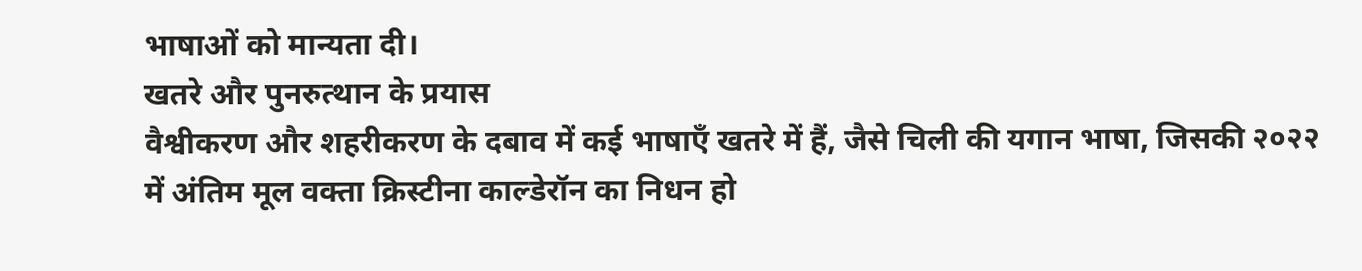भाषाओं को मान्यता दी।
खतरे और पुनरुत्थान के प्रयास
वैश्वीकरण और शहरीकरण के दबाव में कई भाषाएँ खतरे में हैं, जैसे चिली की यगान भाषा, जिसकी २०२२ में अंतिम मूल वक्ता क्रिस्टीना काल्डेरॉन का निधन हो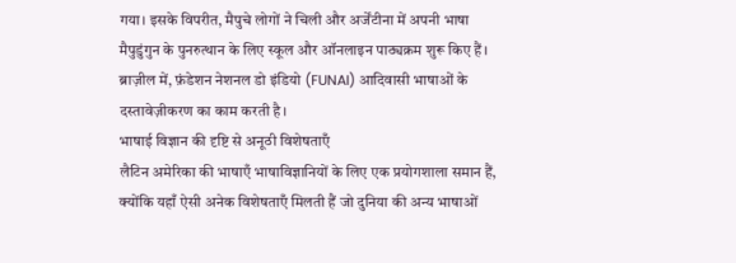गया। इसके विपरीत, मैपुचे लोगों ने चिली और अर्जेंटीना में अपनी भाषा मैपुडुंगुन के पुनरुत्थान के लिए स्कूल और ऑनलाइन पाठ्यक्रम शुरू किए हैं। ब्राज़ील में, फ़ंडेशन नेशनल डो इंडियो (FUNAI) आदिवासी भाषाओं के दस्तावेज़ीकरण का काम करती है।
भाषाई विज्ञान की दृष्टि से अनूठी विशेषताएँ
लैटिन अमेरिका की भाषाएँ भाषाविज्ञानियों के लिए एक प्रयोगशाला समान हैं, क्योंकि यहाँ ऐसी अनेक विशेषताएँ मिलती हैं जो दुनिया की अन्य भाषाओं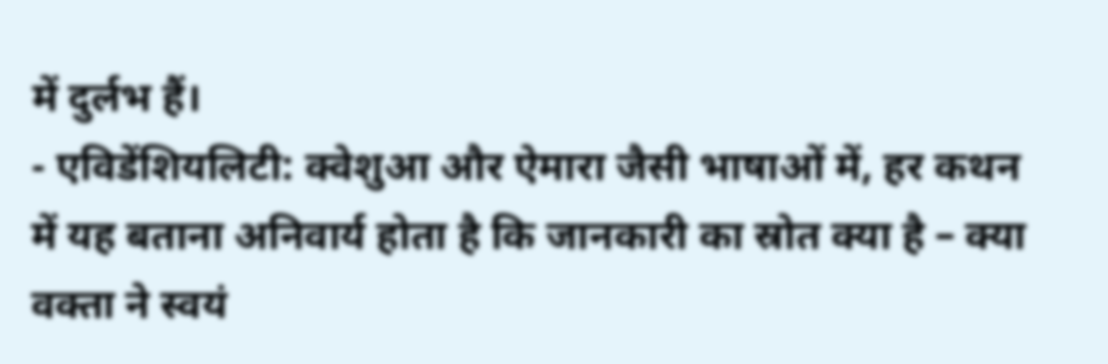में दुर्लभ हैं।
- एविडेंशियलिटी: क्वेशुआ और ऐमारा जैसी भाषाओं में, हर कथन में यह बताना अनिवार्य होता है कि जानकारी का स्रोत क्या है – क्या वक्ता ने स्वयं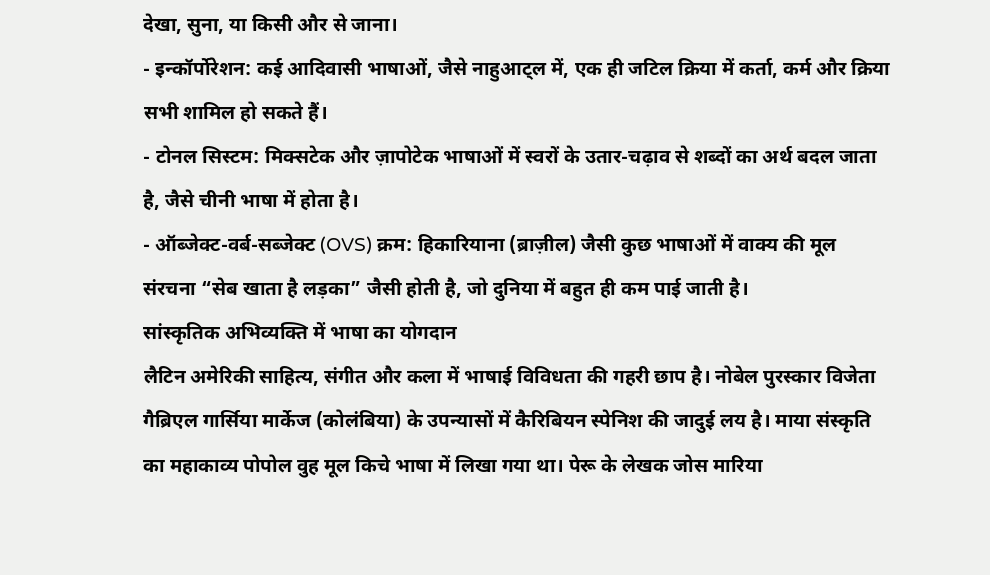देखा, सुना, या किसी और से जाना।
- इन्कॉर्पोरेशन: कई आदिवासी भाषाओं, जैसे नाहुआट्ल में, एक ही जटिल क्रिया में कर्ता, कर्म और क्रिया सभी शामिल हो सकते हैं।
- टोनल सिस्टम: मिक्सटेक और ज़ापोटेक भाषाओं में स्वरों के उतार-चढ़ाव से शब्दों का अर्थ बदल जाता है, जैसे चीनी भाषा में होता है।
- ऑब्जेक्ट-वर्ब-सब्जेक्ट (OVS) क्रम: हिकारियाना (ब्राज़ील) जैसी कुछ भाषाओं में वाक्य की मूल संरचना “सेब खाता है लड़का” जैसी होती है, जो दुनिया में बहुत ही कम पाई जाती है।
सांस्कृतिक अभिव्यक्ति में भाषा का योगदान
लैटिन अमेरिकी साहित्य, संगीत और कला में भाषाई विविधता की गहरी छाप है। नोबेल पुरस्कार विजेता गैब्रिएल गार्सिया मार्केज (कोलंबिया) के उपन्यासों में कैरिबियन स्पेनिश की जादुई लय है। माया संस्कृति का महाकाव्य पोपोल वुह मूल किचे भाषा में लिखा गया था। पेरू के लेखक जोस मारिया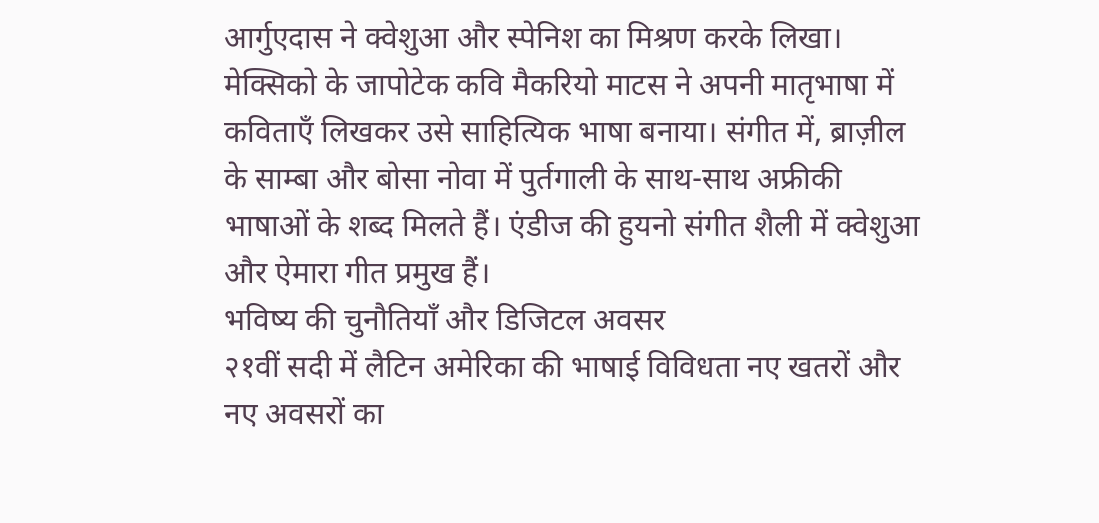आर्गुएदास ने क्वेशुआ और स्पेनिश का मिश्रण करके लिखा। मेक्सिको के जापोटेक कवि मैकरियो माटस ने अपनी मातृभाषा में कविताएँ लिखकर उसे साहित्यिक भाषा बनाया। संगीत में, ब्राज़ील के साम्बा और बोसा नोवा में पुर्तगाली के साथ-साथ अफ्रीकी भाषाओं के शब्द मिलते हैं। एंडीज की हुयनो संगीत शैली में क्वेशुआ और ऐमारा गीत प्रमुख हैं।
भविष्य की चुनौतियाँ और डिजिटल अवसर
२१वीं सदी में लैटिन अमेरिका की भाषाई विविधता नए खतरों और नए अवसरों का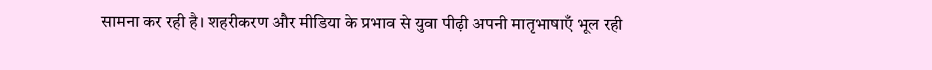सामना कर रही है। शहरीकरण और मीडिया के प्रभाव से युवा पीढ़ी अपनी मातृभाषाएँ भूल रही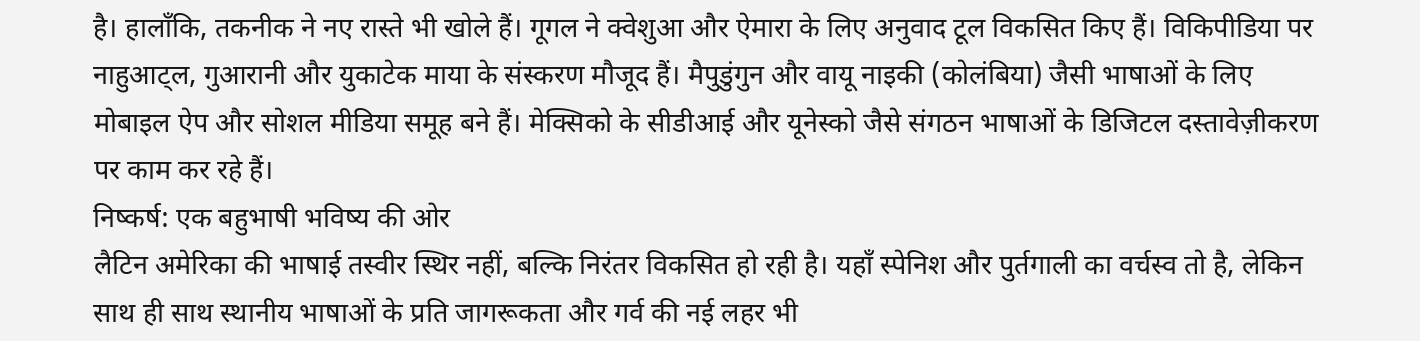है। हालाँकि, तकनीक ने नए रास्ते भी खोले हैं। गूगल ने क्वेशुआ और ऐमारा के लिए अनुवाद टूल विकसित किए हैं। विकिपीडिया पर नाहुआट्ल, गुआरानी और युकाटेक माया के संस्करण मौजूद हैं। मैपुडुंगुन और वायू नाइकी (कोलंबिया) जैसी भाषाओं के लिए मोबाइल ऐप और सोशल मीडिया समूह बने हैं। मेक्सिको के सीडीआई और यूनेस्को जैसे संगठन भाषाओं के डिजिटल दस्तावेज़ीकरण पर काम कर रहे हैं।
निष्कर्ष: एक बहुभाषी भविष्य की ओर
लैटिन अमेरिका की भाषाई तस्वीर स्थिर नहीं, बल्कि निरंतर विकसित हो रही है। यहाँ स्पेनिश और पुर्तगाली का वर्चस्व तो है, लेकिन साथ ही साथ स्थानीय भाषाओं के प्रति जागरूकता और गर्व की नई लहर भी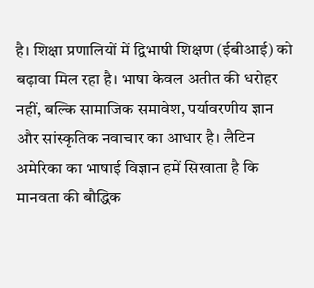है। शिक्षा प्रणालियों में द्विभाषी शिक्षण (ईबीआई) को बढ़ावा मिल रहा है। भाषा केवल अतीत की धरोहर नहीं, बल्कि सामाजिक समावेश, पर्यावरणीय ज्ञान और सांस्कृतिक नवाचार का आधार है। लैटिन अमेरिका का भाषाई विज्ञान हमें सिखाता है कि मानवता की बौद्धिक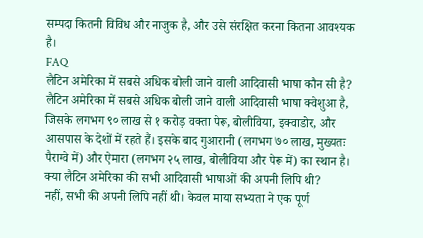सम्पदा कितनी विविध और नाजुक है, और उसे संरक्षित करना कितना आवश्यक है।
FAQ
लैटिन अमेरिका में सबसे अधिक बोली जाने वाली आदिवासी भाषा कौन सी है?
लैटिन अमेरिका में सबसे अधिक बोली जाने वाली आदिवासी भाषा क्वेशुआ है, जिसके लगभग ९० लाख से १ करोड़ वक्ता पेरू, बोलीविया, इक्वाडोर, और आसपास के देशों में रहते हैं। इसके बाद गुआरानी (लगभग ७० लाख, मुख्यतः पैराग्वे में) और ऐमारा (लगभग २५ लाख, बोलीविया और पेरू में) का स्थान है।
क्या लैटिन अमेरिका की सभी आदिवासी भाषाओं की अपनी लिपि थी?
नहीं, सभी की अपनी लिपि नहीं थी। केवल माया सभ्यता ने एक पूर्ण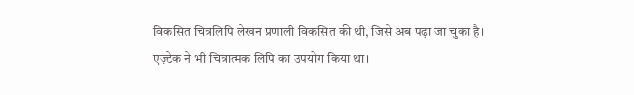विकसित चित्रलिपि लेखन प्रणाली विकसित की थी, जिसे अब पढ़ा जा चुका है। एज़्टेक ने भी चित्रात्मक लिपि का उपयोग किया था।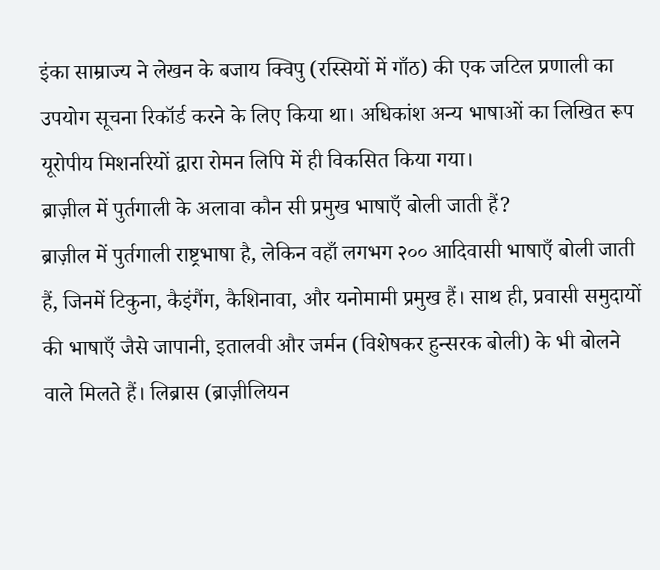इंका साम्राज्य ने लेखन के बजाय क्विपु (रस्सियों में गाँठ) की एक जटिल प्रणाली का उपयोग सूचना रिकॉर्ड करने के लिए किया था। अधिकांश अन्य भाषाओं का लिखित रूप यूरोपीय मिशनरियों द्वारा रोमन लिपि में ही विकसित किया गया।
ब्राज़ील में पुर्तगाली के अलावा कौन सी प्रमुख भाषाएँ बोली जाती हैं?
ब्राज़ील में पुर्तगाली राष्ट्रभाषा है, लेकिन वहाँ लगभग २०० आदिवासी भाषाएँ बोली जाती हैं, जिनमें टिकुना, कैइंगैंग, कैशिनावा, और यनोमामी प्रमुख हैं। साथ ही, प्रवासी समुदायों की भाषाएँ जैसे जापानी, इतालवी और जर्मन (विशेषकर हुन्सरक बोली) के भी बोलने वाले मिलते हैं। लिब्रास (ब्राज़ीलियन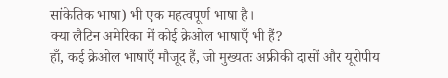सांकेतिक भाषा) भी एक महत्वपूर्ण भाषा है।
क्या लैटिन अमेरिका में कोई क्रेओल भाषाएँ भी हैं?
हाँ, कई क्रेओल भाषाएँ मौजूद हैं, जो मुख्यतः अफ्रीकी दासों और यूरोपीय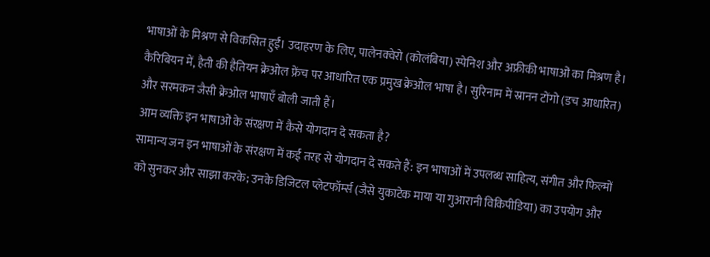भाषाओं के मिश्रण से विकसित हुईं। उदाहरण के लिए, पालेनक्वेरो (कोलंबिया) स्पेनिश और अफ्रीकी भाषाओं का मिश्रण है। कैरिबियन में, हैती की हैतियन क्रेओल फ्रेंच पर आधारित एक प्रमुख क्रेओल भाषा है। सुरिनाम में स्रानन टोंगो (डच आधारित) और सरमकन जैसी क्रेओल भाषाएँ बोली जाती हैं।
आम व्यक्ति इन भाषाओं के संरक्षण में कैसे योगदान दे सकता है?
सामान्य जन इन भाषाओं के संरक्षण में कई तरह से योगदान दे सकते हैं: इन भाषाओं में उपलब्ध साहित्य, संगीत और फिल्मों को सुनकर और साझा करके; उनके डिजिटल प्लेटफॉर्म्स (जैसे युकाटेक माया या गुआरानी विकिपीडिया) का उपयोग और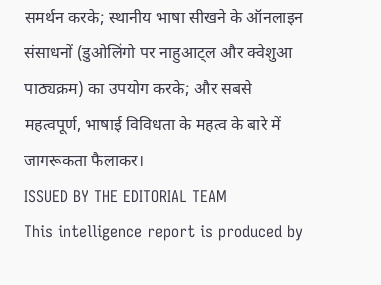समर्थन करके; स्थानीय भाषा सीखने के ऑनलाइन संसाधनों (डुओलिंगो पर नाहुआट्ल और क्वेशुआ पाठ्यक्रम) का उपयोग करके; और सबसे महत्वपूर्ण, भाषाई विविधता के महत्व के बारे में जागरूकता फैलाकर।
ISSUED BY THE EDITORIAL TEAM
This intelligence report is produced by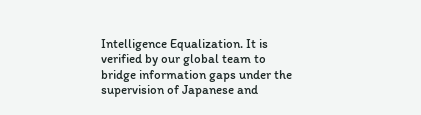Intelligence Equalization. It is verified by our global team to bridge information gaps under the supervision of Japanese and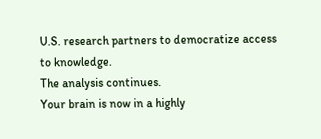U.S. research partners to democratize access to knowledge.
The analysis continues.
Your brain is now in a highly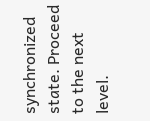synchronized state. Proceed to the next level.